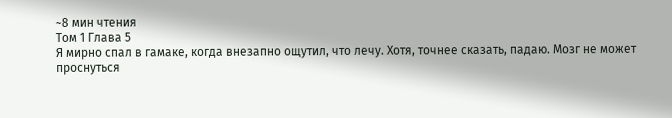~8 мин чтения
Том 1 Глава 5
Я мирно спал в гамаке, когда внезапно ощутил, что лечу. Хотя, точнее сказать, падаю. Мозг не может проснуться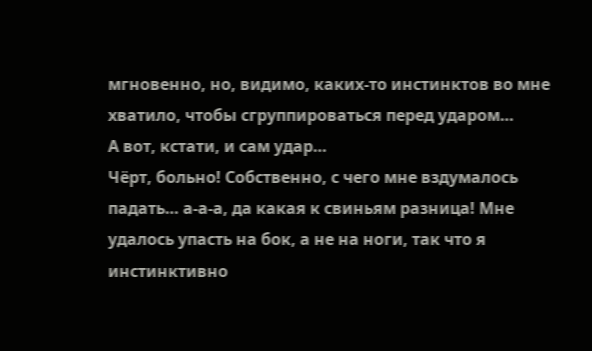мгновенно, но, видимо, каких-то инстинктов во мне хватило, чтобы сгруппироваться перед ударом…
А вот, кстати, и сам удар…
Чёрт, больно! Собственно, с чего мне вздумалось падать… а-а-а, да какая к свиньям разница! Мне удалось упасть на бок, а не на ноги, так что я инстинктивно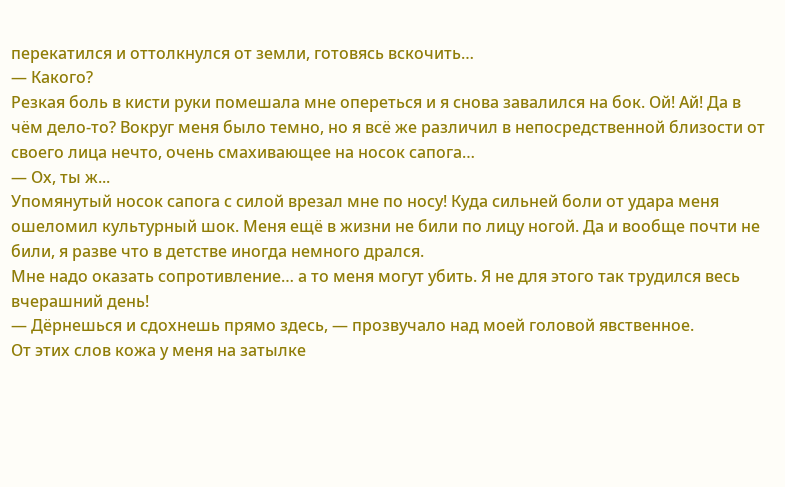перекатился и оттолкнулся от земли, готовясь вскочить…
— Какого?
Резкая боль в кисти руки помешала мне опереться и я снова завалился на бок. Ой! Ай! Да в чём дело-то? Вокруг меня было темно, но я всё же различил в непосредственной близости от своего лица нечто, очень смахивающее на носок сапога…
— Ох, ты ж...
Упомянутый носок сапога с силой врезал мне по носу! Куда сильней боли от удара меня ошеломил культурный шок. Меня ещё в жизни не били по лицу ногой. Да и вообще почти не били, я разве что в детстве иногда немного дрался.
Мне надо оказать сопротивление… а то меня могут убить. Я не для этого так трудился весь вчерашний день!
— Дёрнешься и сдохнешь прямо здесь, — прозвучало над моей головой явственное.
От этих слов кожа у меня на затылке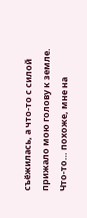съёжилась, а что-то с силой прижало мою голову к земле. Что-то… похоже, мне на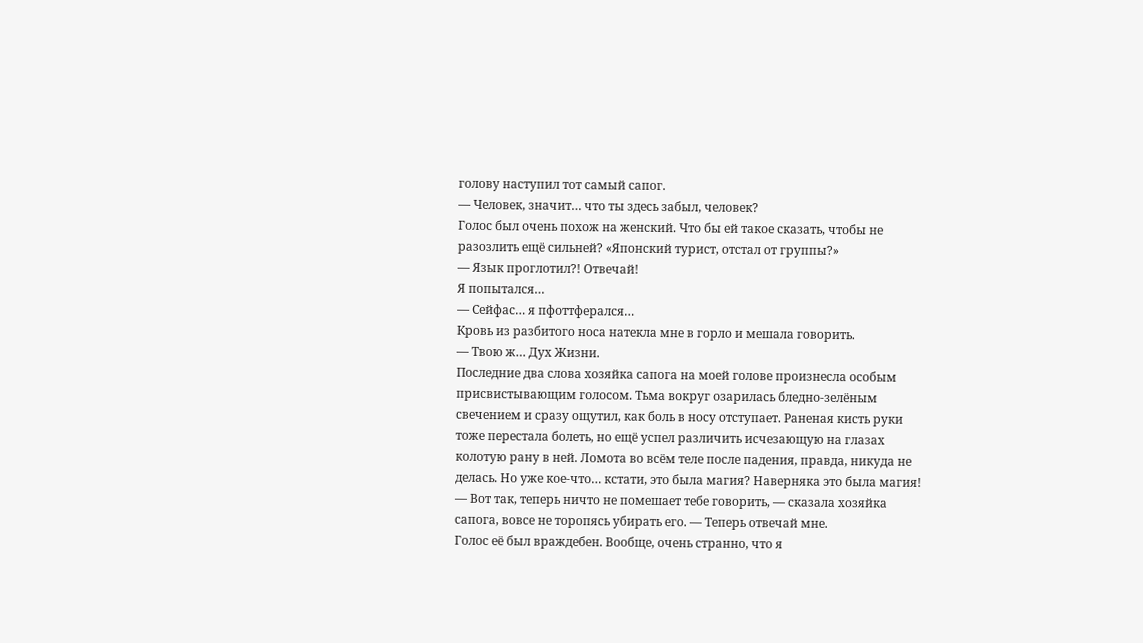голову наступил тот самый сапог.
— Человек, значит… что ты здесь забыл, человек?
Голос был очень похож на женский. Что бы ей такое сказать, чтобы не разозлить ещё сильней? «Японский турист, отстал от группы?»
— Язык проглотил?! Отвечай!
Я попытался…
— Сейфас… я пфоттферался…
Кровь из разбитого носа натекла мне в горло и мешала говорить.
— Твою ж… Дух Жизни.
Последние два слова хозяйка сапога на моей голове произнесла особым присвистывающим голосом. Тьма вокруг озарилась бледно-зелёным свечением и сразу ощутил, как боль в носу отступает. Раненая кисть руки тоже перестала болеть, но ещё успел различить исчезающую на глазах колотую рану в ней. Ломота во всём теле после падения, правда, никуда не делась. Но уже кое-что… кстати, это была магия? Наверняка это была магия!
— Вот так, теперь ничто не помешает тебе говорить, — сказала хозяйка сапога, вовсе не торопясь убирать его. — Теперь отвечай мне.
Голос её был враждебен. Вообще, очень странно, что я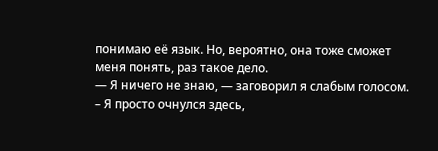понимаю её язык. Но, вероятно, она тоже сможет меня понять, раз такое дело.
— Я ничего не знаю, — заговорил я слабым голосом. – Я просто очнулся здесь,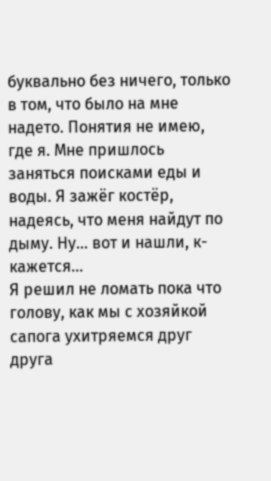буквально без ничего, только в том, что было на мне надето. Понятия не имею, где я. Мне пришлось заняться поисками еды и воды. Я зажёг костёр, надеясь, что меня найдут по дыму. Ну… вот и нашли, к-кажется...
Я решил не ломать пока что голову, как мы с хозяйкой сапога ухитряемся друг друга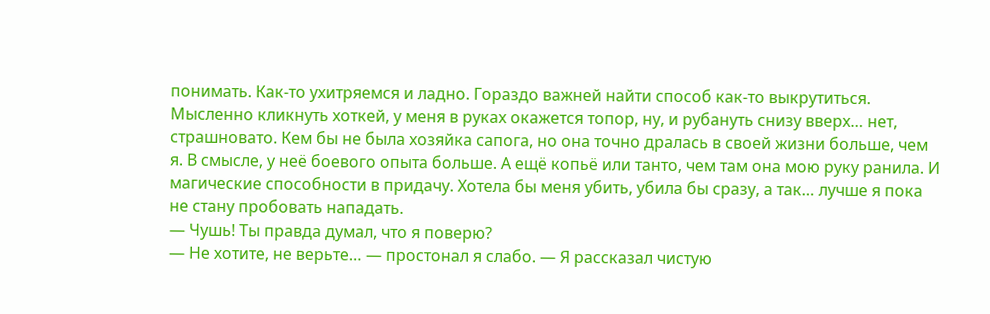понимать. Как-то ухитряемся и ладно. Гораздо важней найти способ как-то выкрутиться. Мысленно кликнуть хоткей, у меня в руках окажется топор, ну, и рубануть снизу вверх… нет, страшновато. Кем бы не была хозяйка сапога, но она точно дралась в своей жизни больше, чем я. В смысле, у неё боевого опыта больше. А ещё копьё или танто, чем там она мою руку ранила. И магические способности в придачу. Хотела бы меня убить, убила бы сразу, а так… лучше я пока не стану пробовать нападать.
— Чушь! Ты правда думал, что я поверю?
— Не хотите, не верьте… — простонал я слабо. — Я рассказал чистую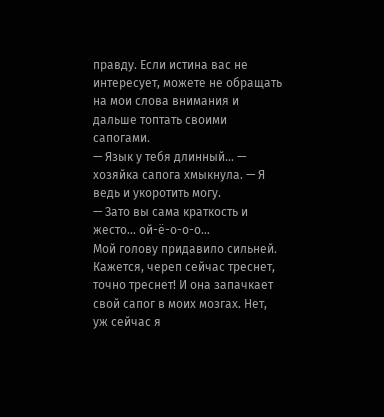правду. Если истина вас не интересует, можете не обращать на мои слова внимания и дальше топтать своими сапогами.
— Язык у тебя длинный… — хозяйка сапога хмыкнула. — Я ведь и укоротить могу.
— Зато вы сама краткость и жесто... ой-ё-о-о-о…
Мой голову придавило сильней. Кажется, череп сейчас треснет, точно треснет! И она запачкает свой сапог в моих мозгах. Нет, уж сейчас я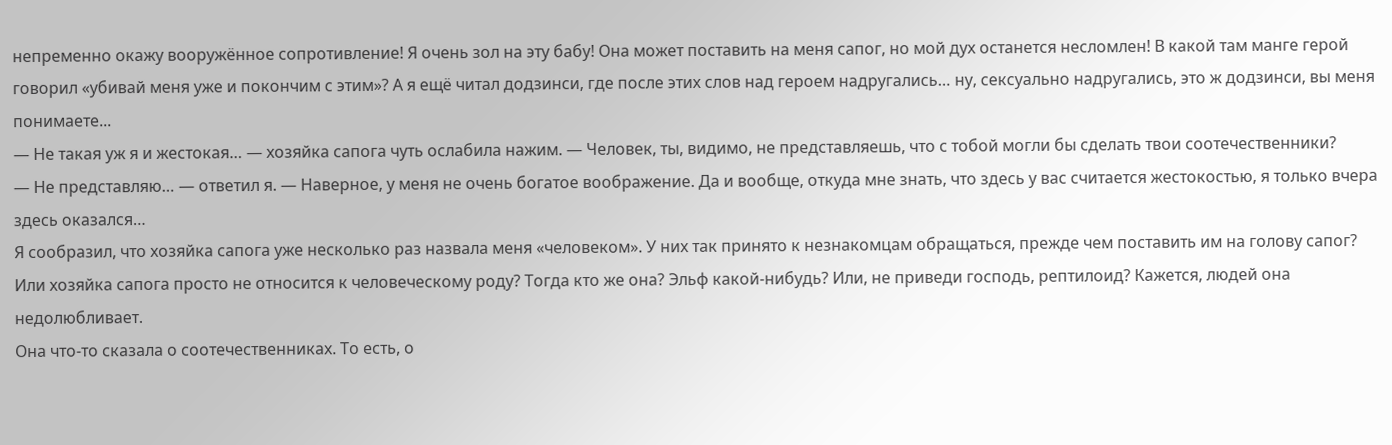непременно окажу вооружённое сопротивление! Я очень зол на эту бабу! Она может поставить на меня сапог, но мой дух останется несломлен! В какой там манге герой говорил «убивай меня уже и покончим с этим»? А я ещё читал додзинси, где после этих слов над героем надругались… ну, сексуально надругались, это ж додзинси, вы меня понимаете...
— Не такая уж я и жестокая… — хозяйка сапога чуть ослабила нажим. — Человек, ты, видимо, не представляешь, что с тобой могли бы сделать твои соотечественники?
— Не представляю… — ответил я. — Наверное, у меня не очень богатое воображение. Да и вообще, откуда мне знать, что здесь у вас считается жестокостью, я только вчера здесь оказался…
Я сообразил, что хозяйка сапога уже несколько раз назвала меня «человеком». У них так принято к незнакомцам обращаться, прежде чем поставить им на голову сапог? Или хозяйка сапога просто не относится к человеческому роду? Тогда кто же она? Эльф какой-нибудь? Или, не приведи господь, рептилоид? Кажется, людей она недолюбливает.
Она что-то сказала о соотечественниках. То есть, о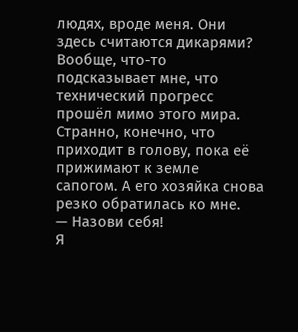людях, вроде меня. Они здесь считаются дикарями? Вообще, что-то подсказывает мне, что технический прогресс прошёл мимо этого мира.
Странно, конечно, что приходит в голову, пока её прижимают к земле сапогом. А его хозяйка снова резко обратилась ко мне.
— Назови себя!
Я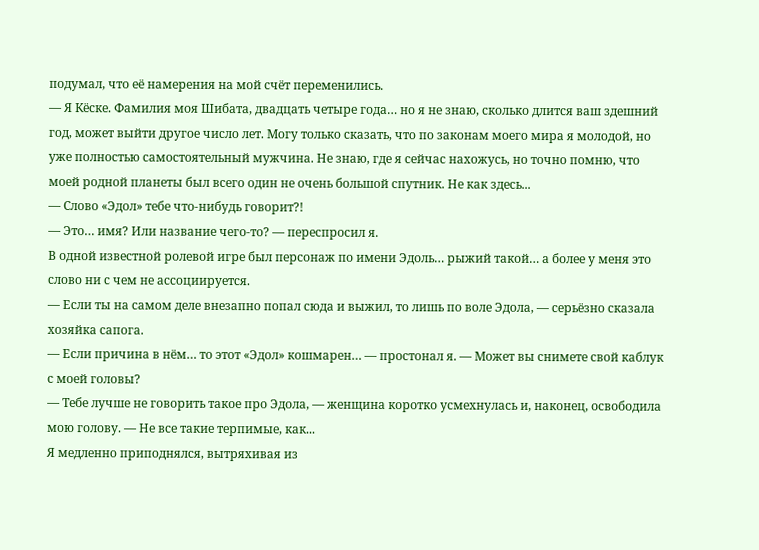подумал, что её намерения на мой счёт переменились.
— Я Кёске. Фамилия моя Шибата, двадцать четыре года… но я не знаю, сколько длится ваш здешний год, может выйти другое число лет. Могу только сказать, что по законам моего мира я молодой, но уже полностью самостоятельный мужчина. Не знаю, где я сейчас нахожусь, но точно помню, что моей родной планеты был всего один не очень большой спутник. Не как здесь...
— Слово «Эдол» тебе что-нибудь говорит?!
— Это… имя? Или название чего-то? — переспросил я.
В одной известной ролевой игре был персонаж по имени Эдоль… рыжий такой… а более у меня это слово ни с чем не ассоциируется.
— Если ты на самом деле внезапно попал сюда и выжил, то лишь по воле Эдола, — серьёзно сказала хозяйка сапога.
— Если причина в нём… то этот «Эдол» кошмарен… — простонал я. — Может вы снимете свой каблук с моей головы?
— Тебе лучше не говорить такое про Эдола, — женщина коротко усмехнулась и, наконец, освободила мою голову. — Не все такие терпимые, как...
Я медленно приподнялся, вытряхивая из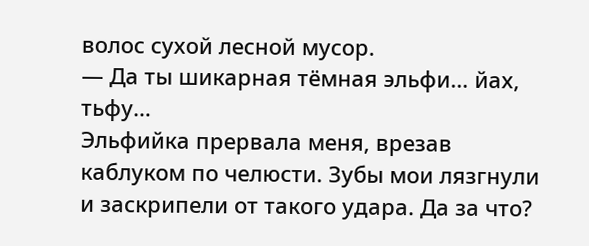волос сухой лесной мусор.
— Да ты шикарная тёмная эльфи… йах, тьфу…
Эльфийка прервала меня, врезав каблуком по челюсти. Зубы мои лязгнули и заскрипели от такого удара. Да за что?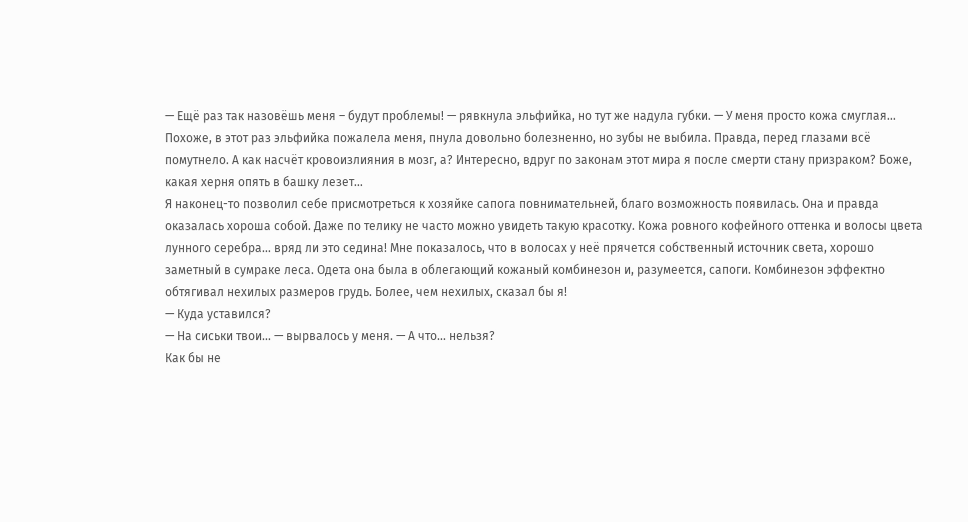— Ещё раз так назовёшь меня – будут проблемы! — рявкнула эльфийка, но тут же надула губки. — У меня просто кожа смуглая...
Похоже, в этот раз эльфийка пожалела меня, пнула довольно болезненно, но зубы не выбила. Правда, перед глазами всё помутнело. А как насчёт кровоизлияния в мозг, а? Интересно, вдруг по законам этот мира я после смерти стану призраком? Боже, какая херня опять в башку лезет…
Я наконец-то позволил себе присмотреться к хозяйке сапога повнимательней, благо возможность появилась. Она и правда оказалась хороша собой. Даже по телику не часто можно увидеть такую красотку. Кожа ровного кофейного оттенка и волосы цвета лунного серебра… вряд ли это седина! Мне показалось, что в волосах у неё прячется собственный источник света, хорошо заметный в сумраке леса. Одета она была в облегающий кожаный комбинезон и, разумеется, сапоги. Комбинезон эффектно обтягивал нехилых размеров грудь. Более, чем нехилых, сказал бы я!
— Куда уставился?
— На сиськи твои… — вырвалось у меня. — А что… нельзя?
Как бы не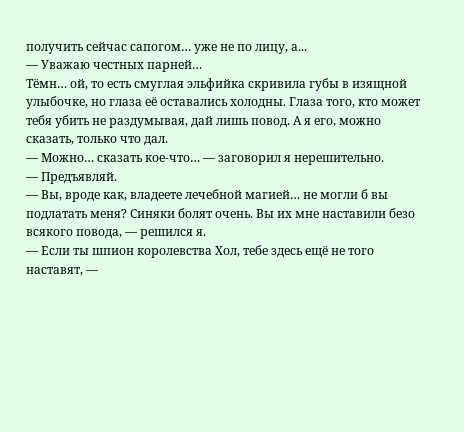получить сейчас сапогом… уже не по лицу, а...
— Уважаю честных парней…
Тёмн… ой, то есть смуглая эльфийка скривила губы в изящной улыбочке, но глаза её оставались холодны. Глаза того, кто может тебя убить не раздумывая, дай лишь повод. А я его, можно сказать, только что дал.
— Можно… сказать кое-что… — заговорил я нерешительно.
— Предъявляй.
— Вы, вроде как, владеете лечебной магией… не могли б вы подлатать меня? Синяки болят очень. Вы их мне наставили безо всякого повода, — решился я.
— Если ты шпион королевства Хол, тебе здесь ещё не того наставят, —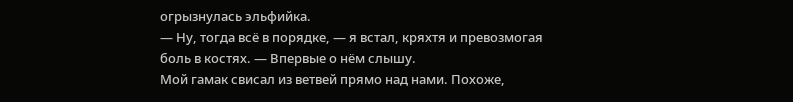огрызнулась эльфийка.
— Ну, тогда всё в порядке, — я встал, кряхтя и превозмогая боль в костях. — Впервые о нём слышу.
Мой гамак свисал из ветвей прямо над нами. Похоже,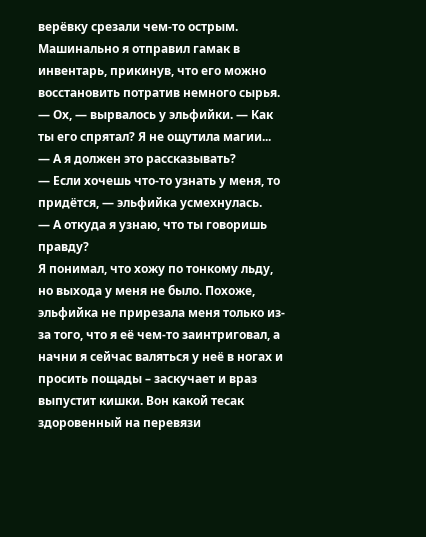верёвку срезали чем-то острым. Машинально я отправил гамак в инвентарь, прикинув, что его можно восстановить потратив немного сырья.
— Ох, — вырвалось у эльфийки. — Как ты его спрятал? Я не ощутила магии...
— А я должен это рассказывать?
— Если хочешь что-то узнать у меня, то придётся, — эльфийка усмехнулась.
— А откуда я узнаю, что ты говоришь правду?
Я понимал, что хожу по тонкому льду, но выхода у меня не было. Похоже, эльфийка не прирезала меня только из-за того, что я её чем-то заинтриговал, а начни я сейчас валяться у неё в ногах и просить пощады – заскучает и враз выпустит кишки. Вон какой тесак здоровенный на перевязи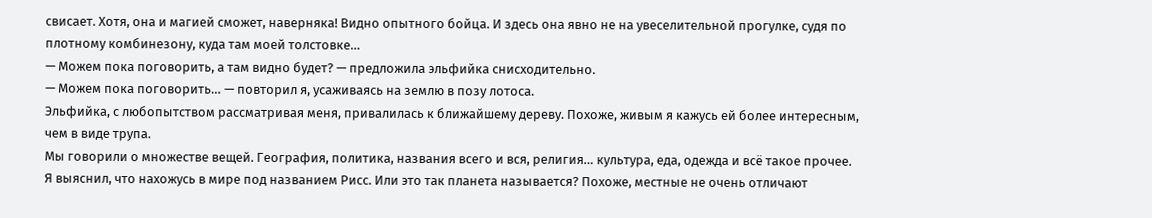свисает. Хотя, она и магией сможет, наверняка! Видно опытного бойца. И здесь она явно не на увеселительной прогулке, судя по плотному комбинезону, куда там моей толстовке…
— Можем пока поговорить, а там видно будет? — предложила эльфийка снисходительно.
— Можем пока поговорить… — повторил я, усаживаясь на землю в позу лотоса.
Эльфийка, с любопытством рассматривая меня, привалилась к ближайшему дереву. Похоже, живым я кажусь ей более интересным, чем в виде трупа.
Мы говорили о множестве вещей. География, политика, названия всего и вся, религия… культура, еда, одежда и всё такое прочее.
Я выяснил, что нахожусь в мире под названием Рисс. Или это так планета называется? Похоже, местные не очень отличают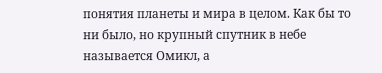понятия планеты и мира в целом. Как бы то ни было, но крупный спутник в небе называется Омикл, а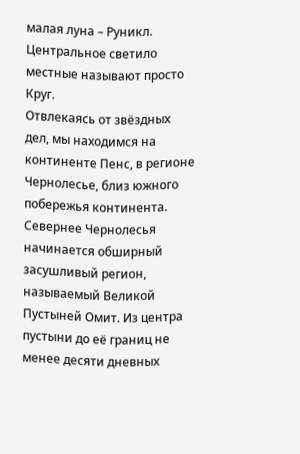малая луна – Руникл. Центральное светило местные называют просто Круг.
Отвлекаясь от звёздных дел, мы находимся на континенте Пенс, в регионе Чернолесье, близ южного побережья континента.
Севернее Чернолесья начинается обширный засушливый регион, называемый Великой Пустыней Омит. Из центра пустыни до её границ не менее десяти дневных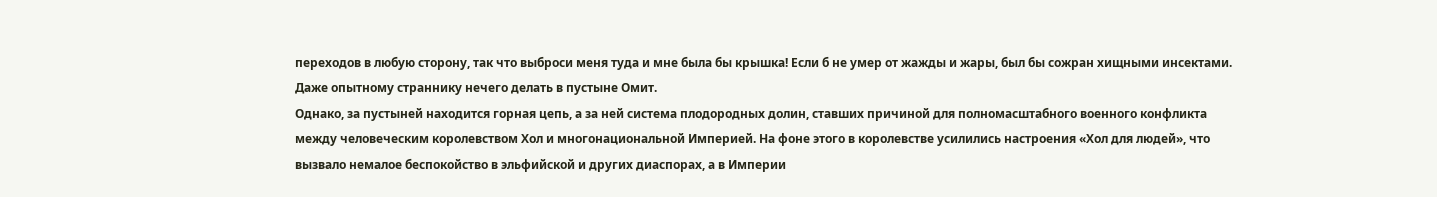переходов в любую сторону, так что выброси меня туда и мне была бы крышка! Если б не умер от жажды и жары, был бы сожран хищными инсектами. Даже опытному страннику нечего делать в пустыне Омит.
Однако, за пустыней находится горная цепь, а за ней система плодородных долин, ставших причиной для полномасштабного военного конфликта между человеческим королевством Хол и многонациональной Империей. На фоне этого в королевстве усилились настроения «Хол для людей», что вызвало немалое беспокойство в эльфийской и других диаспорах, а в Империи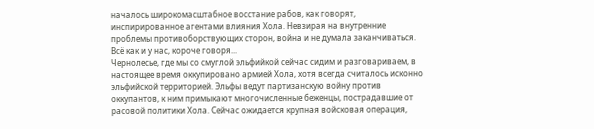началось широкомасштабное восстание рабов, как говорят, инспирированное агентами влияния Хола. Невзирая на внутренние проблемы противоборствующих сторон, война и не думала заканчиваться. Всё как и у нас, короче говоря...
Чернолесье, где мы со смуглой эльфийкой сейчас сидим и разговариваем, в настоящее время оккупировано армией Хола, хотя всегда считалось исконно эльфийской территорией. Эльфы ведут партизанскую войну против оккупантов, к ним примыкают многочисленные беженцы, пострадавшие от расовой политики Хола. Сейчас ожидается крупная войсковая операция,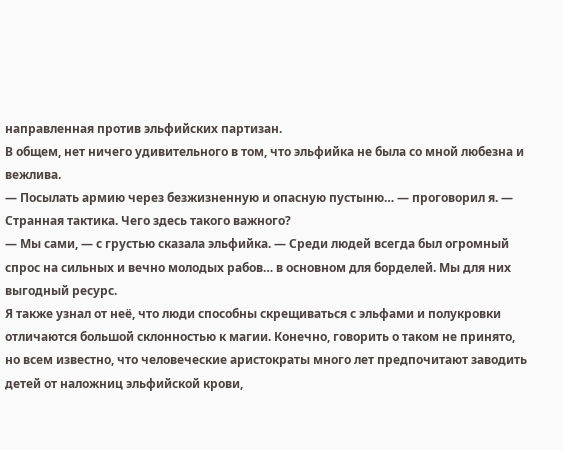направленная против эльфийских партизан.
В общем, нет ничего удивительного в том, что эльфийка не была со мной любезна и вежлива.
— Посылать армию через безжизненную и опасную пустыню… — проговорил я. — Странная тактика. Чего здесь такого важного?
— Мы сами, — с грустью сказала эльфийка. — Среди людей всегда был огромный спрос на сильных и вечно молодых рабов… в основном для борделей. Мы для них выгодный ресурс.
Я также узнал от неё, что люди способны скрещиваться с эльфами и полукровки отличаются большой склонностью к магии. Конечно, говорить о таком не принято, но всем известно, что человеческие аристократы много лет предпочитают заводить детей от наложниц эльфийской крови,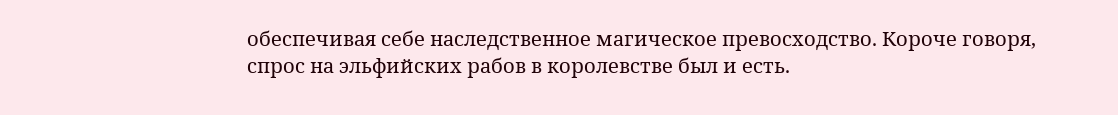обеспечивая себе наследственное магическое превосходство. Короче говоря, спрос на эльфийских рабов в королевстве был и есть.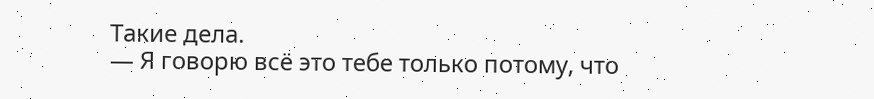Такие дела.
— Я говорю всё это тебе только потому, что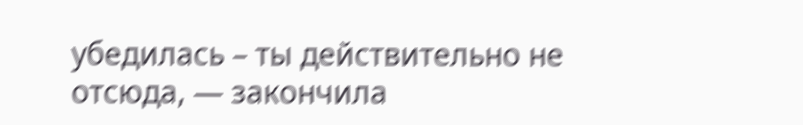убедилась – ты действительно не отсюда, — закончила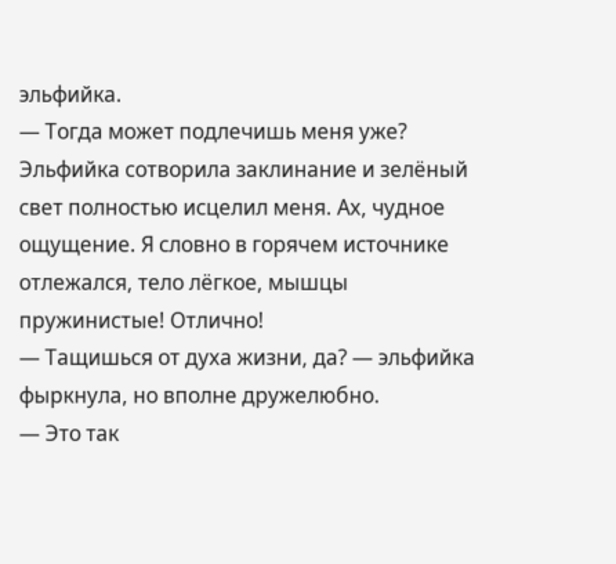эльфийка.
— Тогда может подлечишь меня уже?
Эльфийка сотворила заклинание и зелёный свет полностью исцелил меня. Ах, чудное ощущение. Я словно в горячем источнике отлежался, тело лёгкое, мышцы пружинистые! Отлично!
— Тащишься от духа жизни, да? — эльфийка фыркнула, но вполне дружелюбно.
— Это так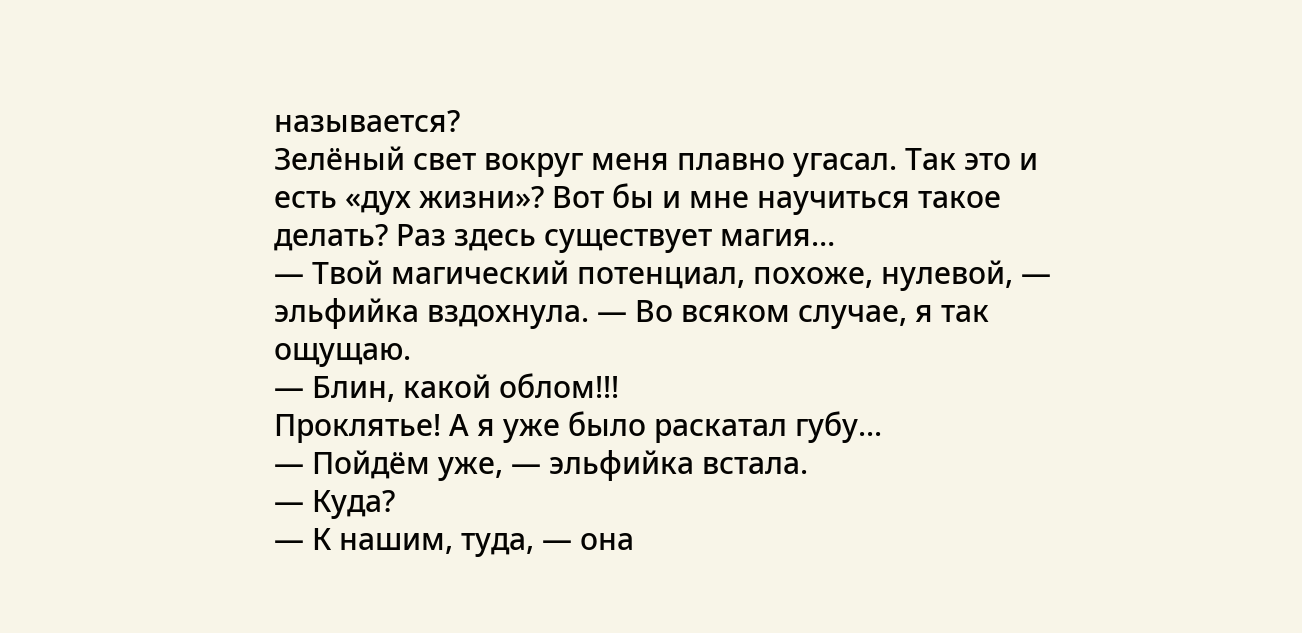называется?
Зелёный свет вокруг меня плавно угасал. Так это и есть «дух жизни»? Вот бы и мне научиться такое делать? Раз здесь существует магия…
— Твой магический потенциал, похоже, нулевой, — эльфийка вздохнула. — Во всяком случае, я так ощущаю.
— Блин, какой облом!!!
Проклятье! А я уже было раскатал губу...
— Пойдём уже, — эльфийка встала.
— Куда?
— К нашим, туда, — она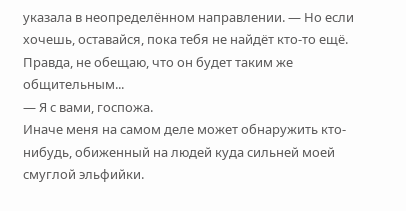указала в неопределённом направлении. — Но если хочешь, оставайся, пока тебя не найдёт кто-то ещё. Правда, не обещаю, что он будет таким же общительным...
— Я с вами, госпожа.
Иначе меня на самом деле может обнаружить кто-нибудь, обиженный на людей куда сильней моей смуглой эльфийки.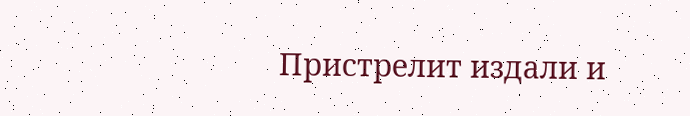Пристрелит издали и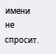имени не спросит.